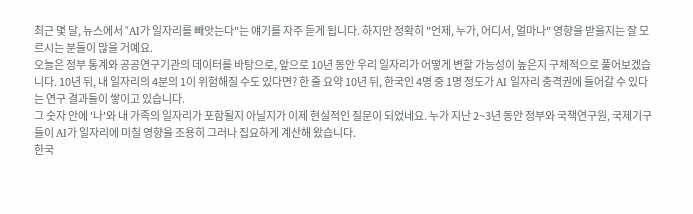최근 몇 달, 뉴스에서 "AI가 일자리를 빼앗는다"는 얘기를 자주 듣게 됩니다. 하지만 정확히 "언제, 누가, 어디서, 얼마나" 영향을 받을지는 잘 모르시는 분들이 많을 거예요.
오늘은 정부 통계와 공공연구기관의 데이터를 바탕으로, 앞으로 10년 동안 우리 일자리가 어떻게 변할 가능성이 높은지 구체적으로 풀어보겠습니다. 10년 뒤, 내 일자리의 4분의 1이 위험해질 수도 있다면? 한 줄 요약 10년 뒤, 한국인 4명 중 1명 정도가 AI 일자리 충격권에 들어갈 수 있다는 연구 결과들이 쌓이고 있습니다.
그 숫자 안에 '나'와 내 가족의 일자리가 포함될지 아닐지가 이제 현실적인 질문이 되었네요. 누가 지난 2~3년 동안 정부와 국책연구원, 국제기구들이 AI가 일자리에 미칠 영향을 조용히 그러나 집요하게 계산해 왔습니다.
한국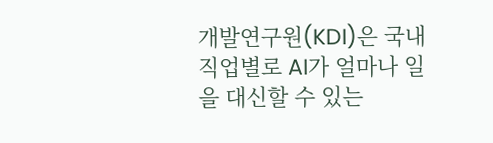개발연구원(KDI)은 국내 직업별로 AI가 얼마나 일을 대신할 수 있는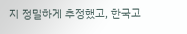지 정밀하게 추정했고, 한국고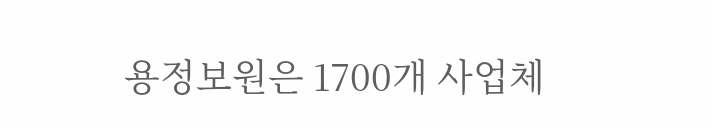용정보원은 1700개 사업체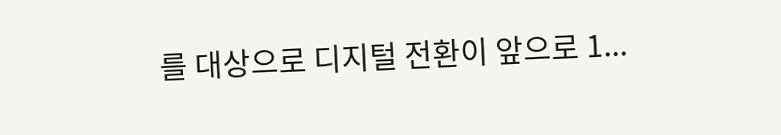를 대상으로 디지털 전환이 앞으로 1...